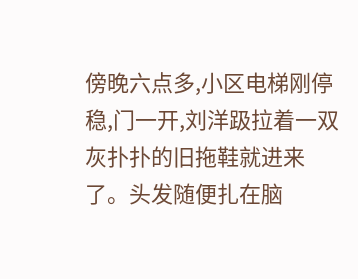傍晚六点多,小区电梯刚停稳,门一开,刘洋趿拉着一双灰扑扑的旧拖鞋就进来了。头发随便扎在脑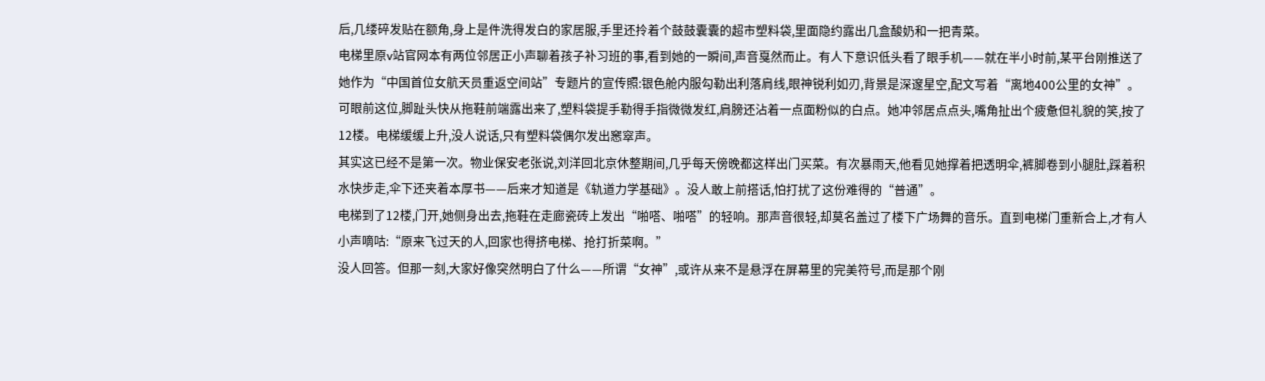后,几缕碎发贴在额角,身上是件洗得发白的家居服,手里还拎着个鼓鼓囊囊的超市塑料袋,里面隐约露出几盒酸奶和一把青菜。
电梯里原v站官网本有两位邻居正小声聊着孩子补习班的事,看到她的一瞬间,声音戛然而止。有人下意识低头看了眼手机——就在半小时前,某平台刚推送了她作为“中国首位女航天员重返空间站”专题片的宣传照:银色舱内服勾勒出利落肩线,眼神锐利如刃,背景是深邃星空,配文写着“离地400公里的女神”。
可眼前这位,脚趾头快从拖鞋前端露出来了,塑料袋提手勒得手指微微发红,肩膀还沾着一点面粉似的白点。她冲邻居点点头,嘴角扯出个疲惫但礼貌的笑,按了12楼。电梯缓缓上升,没人说话,只有塑料袋偶尔发出窸窣声。
其实这已经不是第一次。物业保安老张说,刘洋回北京休整期间,几乎每天傍晚都这样出门买菜。有次暴雨天,他看见她撑着把透明伞,裤脚卷到小腿肚,踩着积水快步走,伞下还夹着本厚书——后来才知道是《轨道力学基础》。没人敢上前搭话,怕打扰了这份难得的“普通”。
电梯到了12楼,门开,她侧身出去,拖鞋在走廊瓷砖上发出“啪嗒、啪嗒”的轻响。那声音很轻,却莫名盖过了楼下广场舞的音乐。直到电梯门重新合上,才有人小声嘀咕:“原来飞过天的人,回家也得挤电梯、抢打折菜啊。”
没人回答。但那一刻,大家好像突然明白了什么——所谓“女神”,或许从来不是悬浮在屏幕里的完美符号,而是那个刚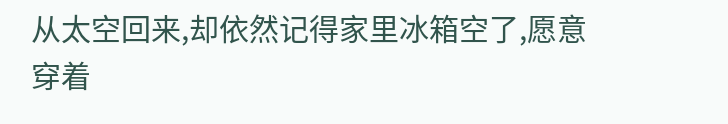从太空回来,却依然记得家里冰箱空了,愿意穿着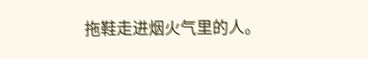拖鞋走进烟火气里的人。